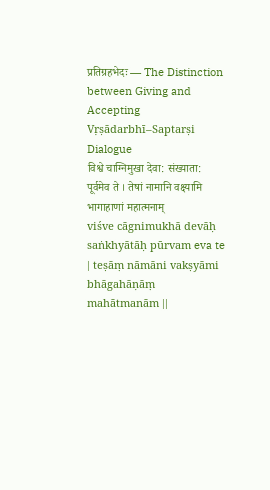प्रतिग्रहभेदः — The Distinction between Giving and Accepting
Vṛṣādarbhī–Saptarṣi Dialogue
विश्वे चाग्निमुखा देवा: संख्याता: पूर्वमेव ते । तेषां नामानि वक्ष्यामि भागाहाणां महात्मनाम्
viśve cāgnimukhā devāḥ saṅkhyātāḥ pūrvam eva te | teṣāṃ nāmāni vakṣyāmi bhāgahāṇāṃ mahātmanām ||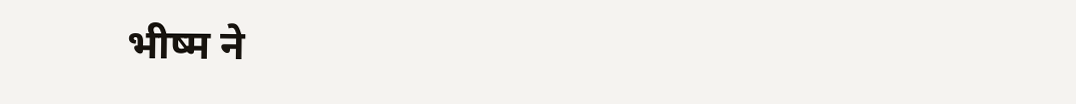भीष्म ने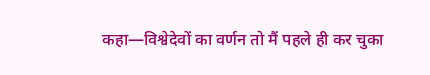कहा—विश्वेदेवों का वर्णन तो मैं पहले ही कर चुका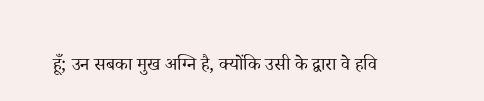हूँ; उन सबका मुख अग्नि है, क्योंकि उसी के द्वारा वे हवि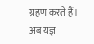ग्रहण करते हैं। अब यज्ञ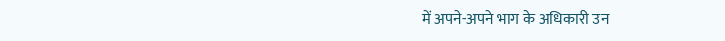में अपने-अपने भाग के अधिकारी उन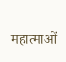महात्माओं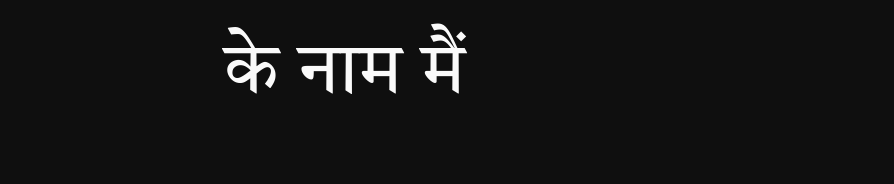के नाम मैं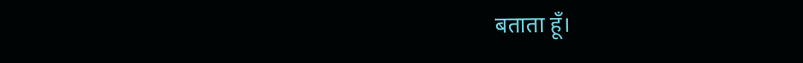बताता हूँ।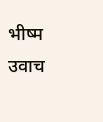भीष्म उवाच